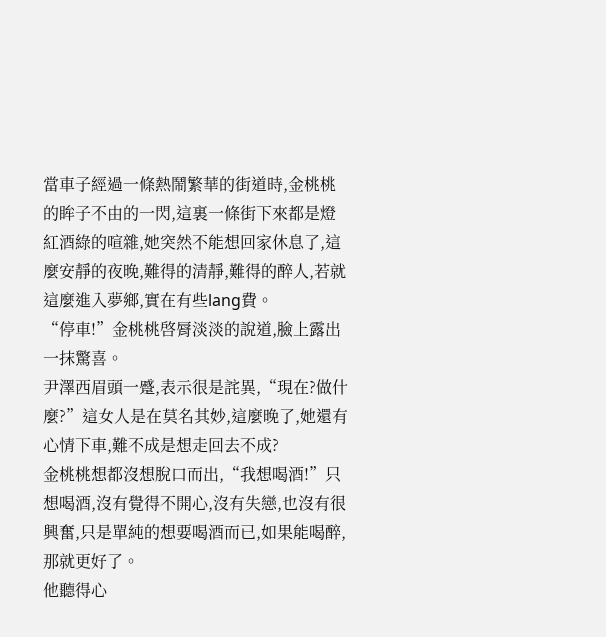當車子經過一條熱鬧繁華的街道時,金桃桃的眸子不由的一閃,這裏一條街下來都是燈紅酒綠的喧雜,她突然不能想回家休息了,這麼安靜的夜晚,難得的清靜,難得的醉人,若就這麼進入夢鄉,實在有些lang費。
“停車!”金桃桃啓脣淡淡的說道,臉上露出一抹驚喜。
尹澤西眉頭一蹙,表示很是詫異,“現在?做什麼?”這女人是在莫名其妙,這麼晚了,她還有心情下車,難不成是想走回去不成?
金桃桃想都沒想脫口而出,“我想喝酒!”只想喝酒,沒有覺得不開心,沒有失戀,也沒有很興奮,只是單純的想要喝酒而已,如果能喝醉,那就更好了。
他聽得心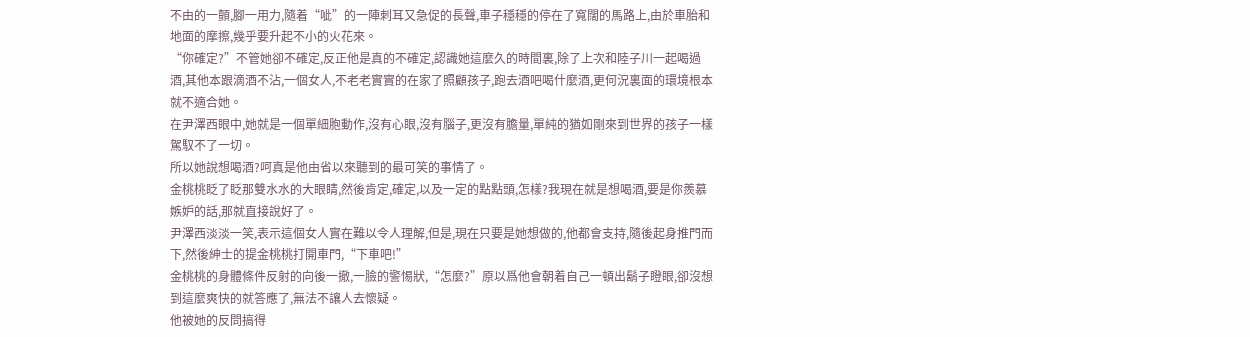不由的一顫,腳一用力,隨着“呲”的一陣刺耳又急促的長聲,車子穩穩的停在了寬闊的馬路上,由於車胎和地面的摩擦,幾乎要升起不小的火花來。
“你確定?”不管她卻不確定,反正他是真的不確定,認識她這麼久的時間裏,除了上次和陸子川一起喝過酒,其他本跟滴酒不沾,一個女人,不老老實實的在家了照顧孩子,跑去酒吧喝什麼酒,更何況裏面的環境根本就不適合她。
在尹澤西眼中,她就是一個單細胞動作,沒有心眼,沒有腦子,更沒有膽量,單純的猶如剛來到世界的孩子一樣駕馭不了一切。
所以她說想喝酒?呵真是他由省以來聽到的最可笑的事情了。
金桃桃眨了眨那雙水水的大眼睛,然後肯定,確定,以及一定的點點頭,怎樣?我現在就是想喝酒,要是你羨慕嫉妒的話,那就直接說好了。
尹澤西淡淡一笑,表示這個女人實在難以令人理解,但是,現在只要是她想做的,他都會支持,隨後起身推門而下,然後紳士的提金桃桃打開車門,“下車吧!”
金桃桃的身體條件反射的向後一撤,一臉的警惕狀,“怎麼?”原以爲他會朝着自己一頓出鬍子瞪眼,卻沒想到這麼爽快的就答應了,無法不讓人去懷疑。
他被她的反問搞得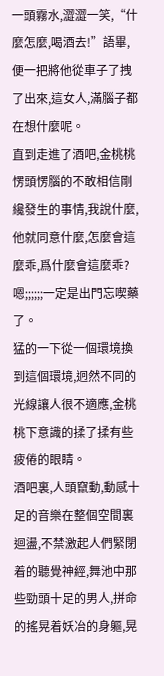一頭霧水,澀澀一笑,“什麼怎麼,喝酒去!”語畢,便一把將他從車子了拽了出來,這女人,滿腦子都在想什麼呢。
直到走進了酒吧,金桃桃愣頭愣腦的不敢相信剛纔發生的事情,我說什麼,他就同意什麼,怎麼會這麼乖,爲什麼會這麼乖?嗯;;;;;;一定是出門忘喫藥了。
猛的一下從一個環境換到這個環境,迥然不同的光線讓人很不適應,金桃桃下意識的揉了揉有些疲倦的眼睛。
酒吧裏,人頭竄動,動感十足的音樂在整個空間裏迴盪,不禁激起人們緊閉着的聽覺神經,舞池中那些勁頭十足的男人,拼命的搖晃着妖冶的身軀,晃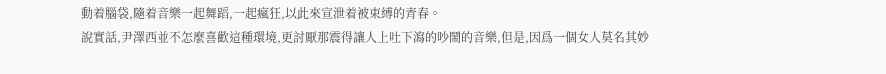動着腦袋,隨着音樂一起舞蹈,一起瘋狂,以此來宣泄着被束縛的青春。
說實話,尹澤西並不怎麼喜歡這種環境,更討厭那震得讓人上吐下瀉的吵鬧的音樂,但是,因爲一個女人莫名其妙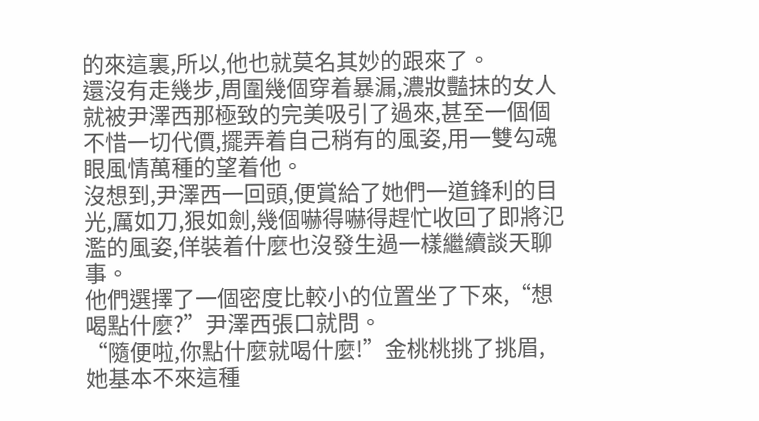的來這裏,所以,他也就莫名其妙的跟來了。
還沒有走幾步,周圍幾個穿着暴漏,濃妝豔抹的女人就被尹澤西那極致的完美吸引了過來,甚至一個個不惜一切代價,擺弄着自己稍有的風姿,用一雙勾魂眼風情萬種的望着他。
沒想到,尹澤西一回頭,便賞給了她們一道鋒利的目光,厲如刀,狠如劍,幾個嚇得嚇得趕忙收回了即將氾濫的風姿,佯裝着什麼也沒發生過一樣繼續談天聊事。
他們選擇了一個密度比較小的位置坐了下來,“想喝點什麼?”尹澤西張口就問。
“隨便啦,你點什麼就喝什麼!”金桃桃挑了挑眉,她基本不來這種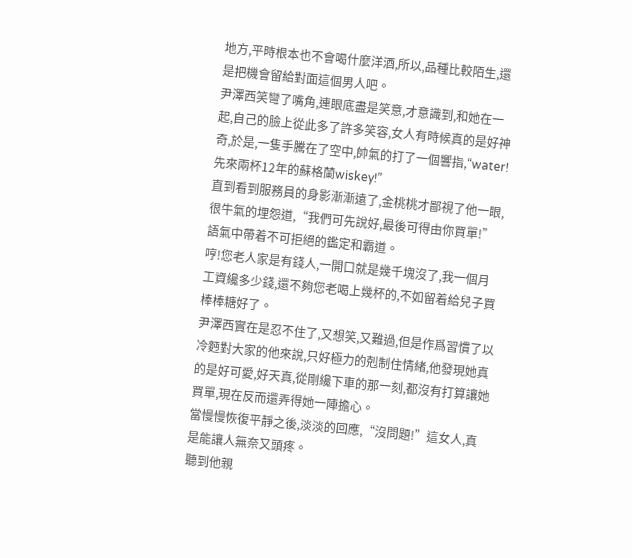地方,平時根本也不會喝什麼洋酒,所以,品種比較陌生,還是把機會留給對面這個男人吧。
尹澤西笑彎了嘴角,連眼底盡是笑意,才意識到,和她在一起,自己的臉上從此多了許多笑容,女人有時候真的是好神奇,於是,一隻手騰在了空中,帥氣的打了一個響指,“water!先來兩杯12年的蘇格蘭wiskey!”
直到看到服務員的身影漸漸遠了,金桃桃才鄙視了他一眼,很牛氣的埋怨道,“我們可先說好,最後可得由你買單!”語氣中帶着不可拒絕的鑑定和霸道。
哼!您老人家是有錢人,一開口就是幾千塊沒了,我一個月工資纔多少錢,還不夠您老喝上幾杯的,不如留着給兒子買棒棒糖好了。
尹澤西實在是忍不住了,又想笑,又難過,但是作爲習慣了以冷麪對大家的他來說,只好極力的剋制住情緒,他發現她真的是好可愛,好天真,從剛纔下車的那一刻,都沒有打算讓她買單,現在反而還弄得她一陣擔心。
當慢慢恢復平靜之後,淡淡的回應,“沒問題!”這女人,真是能讓人無奈又頭疼。
聽到他親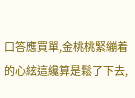口答應買單,金桃桃緊繃着的心絃這纔算是鬆了下去,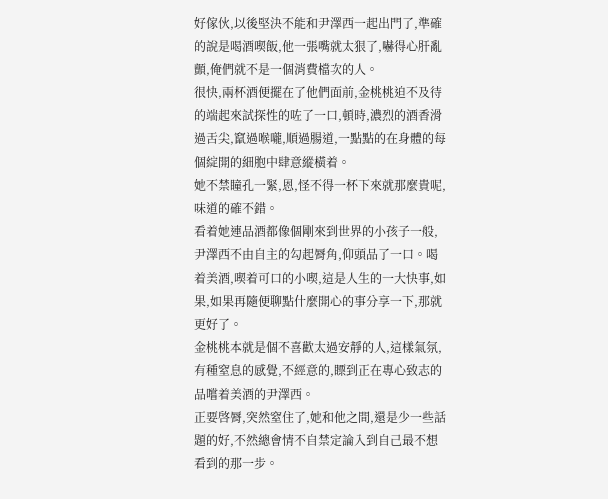好傢伙,以後堅決不能和尹澤西一起出門了,準確的說是喝酒喫飯,他一張嘴就太狠了,嚇得心肝亂顫,俺們就不是一個消費檔次的人。
很快,兩杯酒便擺在了他們面前,金桃桃迫不及待的端起來試探性的咗了一口,頓時,濃烈的酒香滑過舌尖,竄過喉嚨,順過腸道,一點點的在身體的每個綻開的細胞中肆意縱橫着。
她不禁瞳孔一緊,恩,怪不得一杯下來就那麼貴呢,味道的確不錯。
看着她連品酒都像個剛來到世界的小孩子一般,尹澤西不由自主的勾起脣角,仰頭品了一口。喝着美酒,喫着可口的小喫,這是人生的一大快事,如果,如果再隨便聊點什麼開心的事分享一下,那就更好了。
金桃桃本就是個不喜歡太過安靜的人,這樣氣氛,有種窒息的感覺,不經意的,瞟到正在專心致志的品嚐着美酒的尹澤西。
正要啓脣,突然窒住了,她和他之間,還是少一些話題的好,不然總會情不自禁定論入到自己最不想看到的那一步。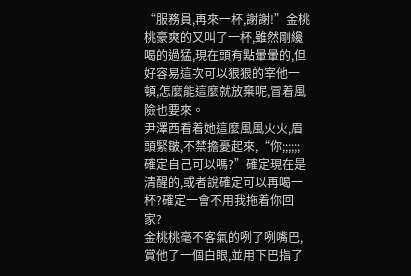“服務員,再來一杯,謝謝!”金桃桃豪爽的又叫了一杯,雖然剛纔喝的過猛,現在頭有點暈暈的,但好容易這次可以狠狠的宰他一頓,怎麼能這麼就放棄呢,冒着風險也要來。
尹澤西看着她這麼風風火火,眉頭緊皺,不禁擔憂起來,“你;;;;;;確定自己可以嗎?”確定現在是清醒的,或者說確定可以再喝一杯?確定一會不用我拖着你回家?
金桃桃毫不客氣的咧了咧嘴巴,賞他了一個白眼,並用下巴指了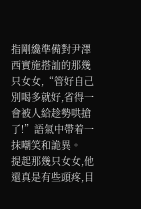指剛纔準備對尹澤西實施搭訕的那幾只女女,“管好自己別喝多就好,省得一會被人給趁勢哄搶了!”語氣中帶着一抹嘲笑和詭異。
提起那幾只女女,他還真是有些頭疼,目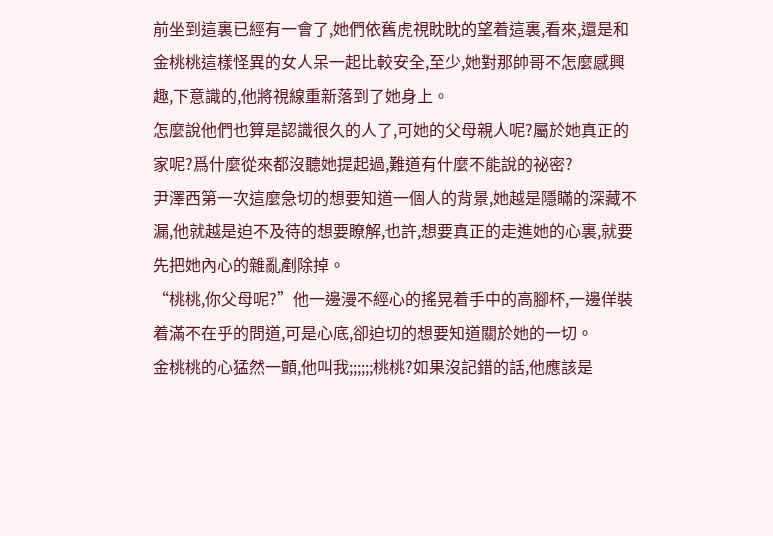前坐到這裏已經有一會了,她們依舊虎視眈眈的望着這裏,看來,還是和金桃桃這樣怪異的女人呆一起比較安全,至少,她對那帥哥不怎麼感興趣,下意識的,他將視線重新落到了她身上。
怎麼說他們也算是認識很久的人了,可她的父母親人呢?屬於她真正的家呢?爲什麼從來都沒聽她提起過,難道有什麼不能說的祕密?
尹澤西第一次這麼急切的想要知道一個人的背景,她越是隱瞞的深藏不漏,他就越是迫不及待的想要瞭解,也許,想要真正的走進她的心裏,就要先把她內心的雜亂剷除掉。
“桃桃,你父母呢?”他一邊漫不經心的搖晃着手中的高腳杯,一邊佯裝着滿不在乎的問道,可是心底,卻迫切的想要知道關於她的一切。
金桃桃的心猛然一顫,他叫我;;;;;;桃桃?如果沒記錯的話,他應該是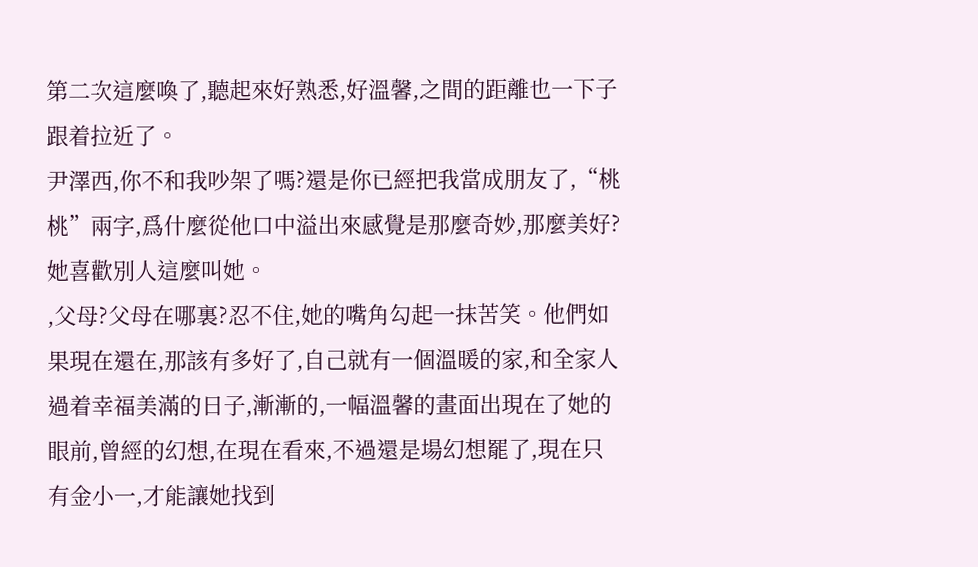第二次這麼喚了,聽起來好熟悉,好溫馨,之間的距離也一下子跟着拉近了。
尹澤西,你不和我吵架了嗎?還是你已經把我當成朋友了,“桃桃”兩字,爲什麼從他口中溢出來感覺是那麼奇妙,那麼美好?她喜歡別人這麼叫她。
,父母?父母在哪裏?忍不住,她的嘴角勾起一抹苦笑。他們如果現在還在,那該有多好了,自己就有一個溫暖的家,和全家人過着幸福美滿的日子,漸漸的,一幅溫馨的畫面出現在了她的眼前,曾經的幻想,在現在看來,不過還是場幻想罷了,現在只有金小一,才能讓她找到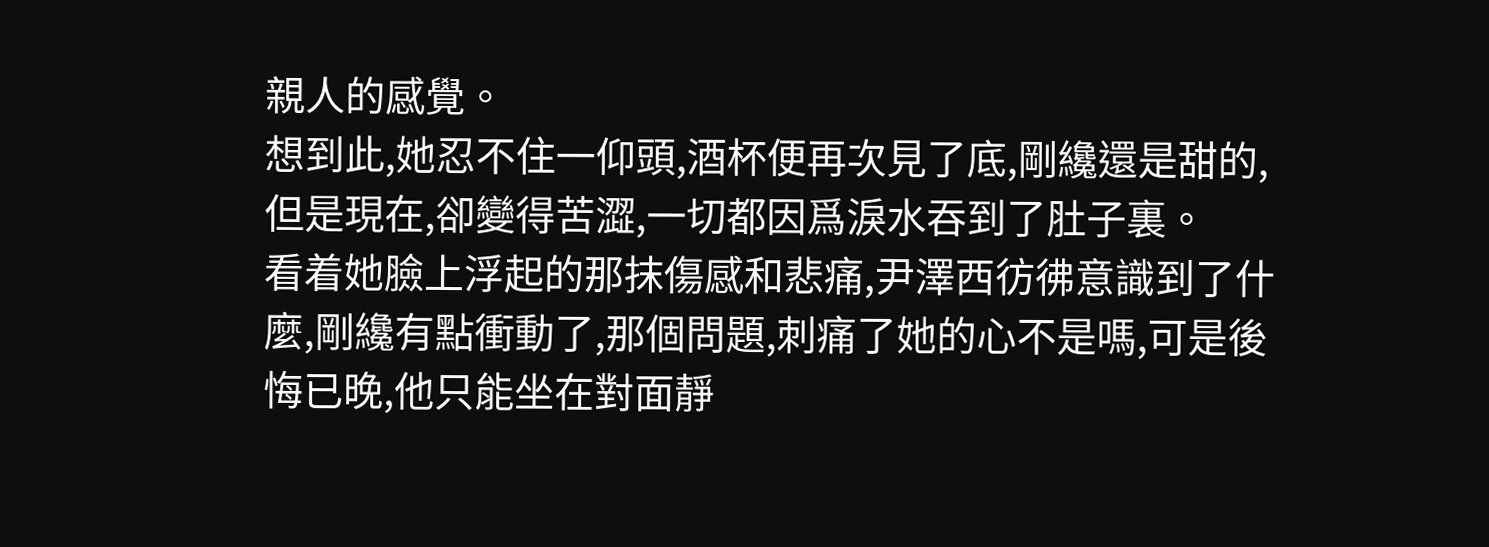親人的感覺。
想到此,她忍不住一仰頭,酒杯便再次見了底,剛纔還是甜的,但是現在,卻變得苦澀,一切都因爲淚水吞到了肚子裏。
看着她臉上浮起的那抹傷感和悲痛,尹澤西彷彿意識到了什麼,剛纔有點衝動了,那個問題,刺痛了她的心不是嗎,可是後悔已晚,他只能坐在對面靜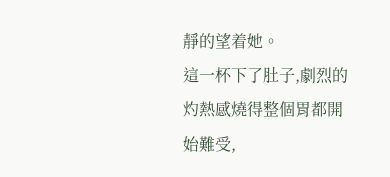靜的望着她。
這一杯下了肚子,劇烈的灼熱感燒得整個胃都開始難受,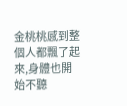金桃桃感到整個人都飄了起來,身體也開始不聽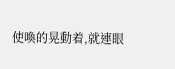使喚的晃動着,就連眼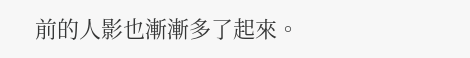前的人影也漸漸多了起來。